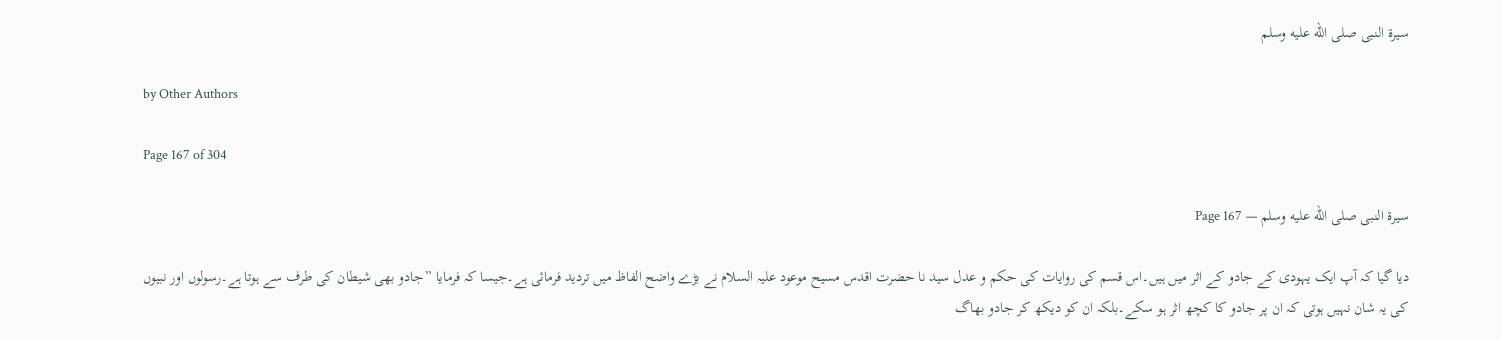سیرة النبی صلى الله عليه وسلم

by Other Authors

Page 167 of 304

سیرة النبی صلى الله عليه وسلم — Page 167

دیا گیا کہ آپ ایک یہودی کے جادو کے اثر میں ہیں۔اس قسم کی روایات کی حکم و عدل سید نا حضرت اقدس مسیح موعود علیہ السلام نے بڑے واضح الفاظ میں تردید فرمائی ہے۔جیسا کہ فرمایا ”جادو بھی شیطان کی طرف سے ہوتا ہے۔رسولوں اور نبیوں کی یہ شان نہیں ہوتی کہ ان پر جادو کا کچھ اثر ہو سکے۔بلکہ ان کو دیکھ کر جادو بھاگ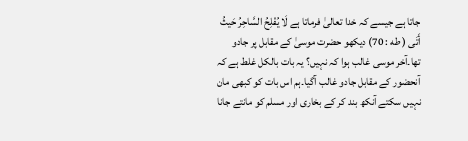جاتا ہے جیسے کہ خدا تعالیٰ فرماتا ہے لَا يُفْلِحُ السَّاحِرُ حَيثُ أَتَى ( طه : 70) دیکھو حضرت موسیٰ کے مقابل پر جادو تھا۔آخر موسی غالب ہوا کہ نہیں؟ یہ بات بالکل غلط ہے کہ آنحضور کے مقابل جادو غالب آگیا۔ہم اس بات کو کبھی مان نہیں سکتے آنکھ بند کر کے بخاری اور مسلم کو مانتے جانا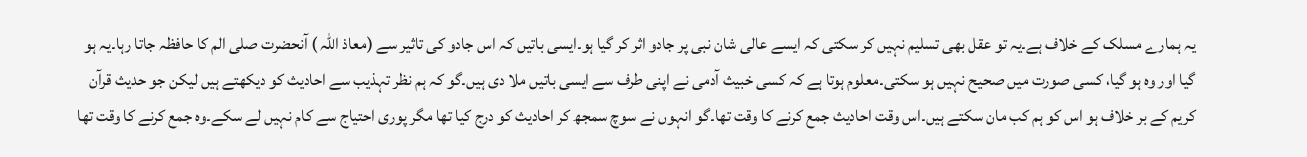یہ ہمارے مسلک کے خلاف ہے۔یہ تو عقل بھی تسلیم نہیں کر سکتی کہ ایسے عالی شان نبی پر جادو اثر کر گیا ہو۔ایسی باتیں کہ اس جادو کی تاثیر سے (معاذ اللہ ) آنحضرت صلی الم کا حافظہ جاتا رہا۔یہ ہو گیا اور وہ ہو گیا، کسی صورت میں صحیح نہیں ہو سکتی۔معلوم ہوتا ہے کہ کسی خبیث آدمی نے اپنی طرف سے ایسی باتیں ملا دی ہیں۔گو کہ ہم نظر تہذیب سے احادیث کو دیکھتے ہیں لیکن جو حدیث قرآن کریم کے بر خلاف ہو اس کو ہم کب مان سکتے ہیں۔اس وقت احادیث جمع کرنے کا وقت تھا۔گو انہوں نے سوچ سمجھ کر احادیث کو درج کیا تھا مگر پوری احتیاج سے کام نہیں لے سکے۔وہ جمع کرنے کا وقت تھا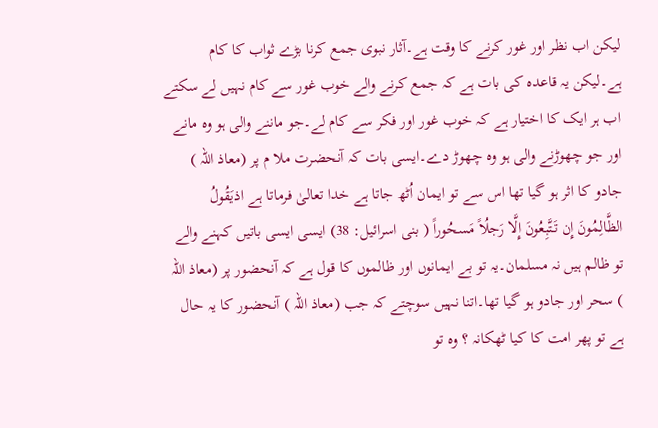لیکن اب نظر اور غور کرنے کا وقت ہے۔آثار نبوی جمع کرنا بڑے ثواب کا کام ہے۔لیکن یہ قاعدہ کی بات ہے کہ جمع کرنے والے خوب غور سے کام نہیں لے سکتے اب ہر ایک کا اختیار ہے کہ خوب غور اور فکر سے کام لے۔جو ماننے والی ہو وہ مانے اور جو چھوڑنے والی ہو وہ چھوڑ دے۔ایسی بات کہ آنحضرت ملا م پر (معاذ اللہ ) جادو کا اثر ہو گیا تھا اس سے تو ایمان اُٹھ جاتا ہے خدا تعالیٰ فرماتا ہے اذيَقُولُ الظَّالِمُونَ إِن تَتَّبِعُونَ إِلَّا رَجلُاً مَسحُوراً ( بنى اسرائیل: 38) ایسی ایسی باتیں کہنے والے تو ظالم ہیں نہ مسلمان۔یہ تو بے ایمانوں اور ظالموں کا قول ہے کہ آنحضور پر (معاذ اللہ ) سحر اور جادو ہو گیا تھا۔اتنا نہیں سوچتے کہ جب (معاذ اللہ ) آنحضور کا یہ حال ہے تو پھر امت کا کیا ٹھکانہ ؟ وہ تو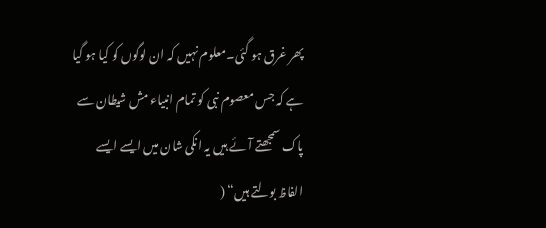پھر غرق ہو گئی۔معلوم نہیں کہ ان لوگوں کو کیا ہو گیا ہے کہ جس معصوم نبی کو تمام انبیاء مش شیطان سے پاک سمجھتے آئے ہیں یہ انکی شان میں ایسے ایسے الفاظ بولتے ہیں“ (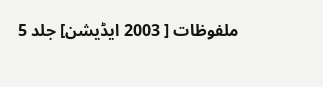ملفوظات [ 2003 ایڈیشن] جلد 5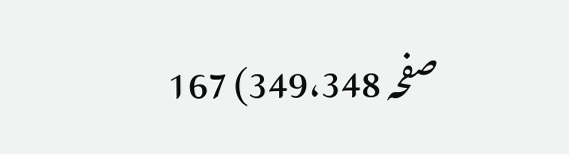صفحہ 349،348) 167